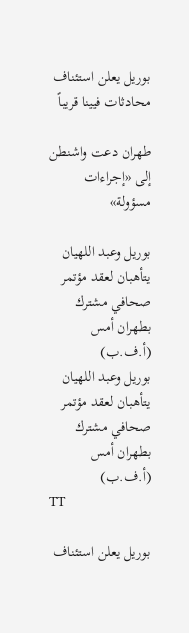بوريل يعلن استئناف محادثات فيينا قريباً

طهران دعت واشنطن إلى «إجراءات مسؤولة»

بوريل وعبد اللهيان يتأهبان لعقد مؤتمر صحافي مشترك بطهران أمس (أ.ف.ب)
بوريل وعبد اللهيان يتأهبان لعقد مؤتمر صحافي مشترك بطهران أمس (أ.ف.ب)
TT

بوريل يعلن استئناف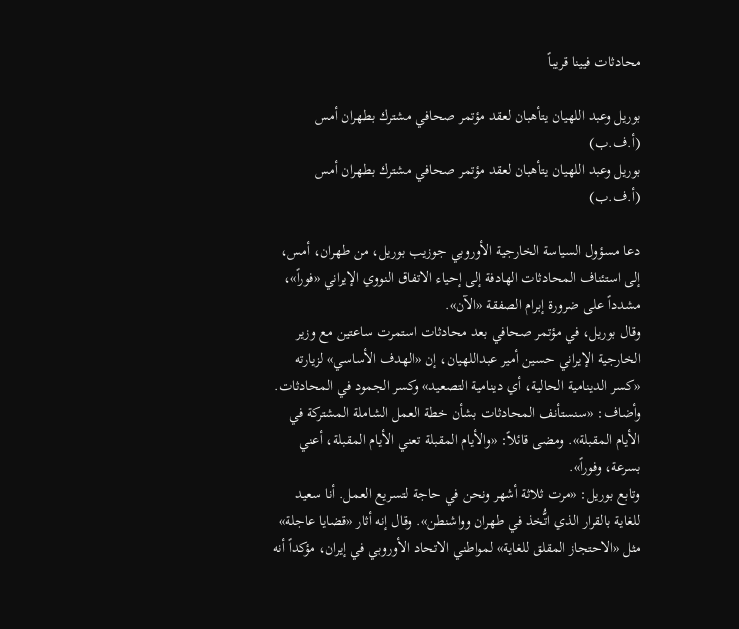محادثات فيينا قريباً

بوريل وعبد اللهيان يتأهبان لعقد مؤتمر صحافي مشترك بطهران أمس (أ.ف.ب)
بوريل وعبد اللهيان يتأهبان لعقد مؤتمر صحافي مشترك بطهران أمس (أ.ف.ب)

دعا مسؤول السياسة الخارجية الأوروبي جوزيب بوريل، من طهران، أمس، إلى استئناف المحادثات الهادفة إلى إحياء الاتفاق النووي الإيراني «فوراً»، مشدداً على ضرورة إبرام الصفقة «الآن».
وقال بوريل، في مؤتمر صحافي بعد محادثات استمرت ساعتين مع وزير الخارجية الإيراني حسين أمير عبداللهيان، إن «الهدف الأساسي» لزيارته «كسر الدينامية الحالية، أي دينامية التصعيد» وكسر الجمود في المحادثات. وأضاف: «سنستأنف المحادثات بشأن خطة العمل الشاملة المشتركة في الأيام المقبلة». ومضى قائلاً: «والأيام المقبلة تعني الأيام المقبلة، أعني بسرعة، وفوراً».
وتابع بوريل: «مرت ثلاثة أشهر ونحن في حاجة لتسريع العمل. أنا سعيد للغاية بالقرار الذي اتُّخذ في طهران وواشنطن». وقال إنه أثار «قضايا عاجلة» مثل «الاحتجاز المقلق للغاية» لمواطني الاتحاد الأوروبي في إيران، مؤكداً أنه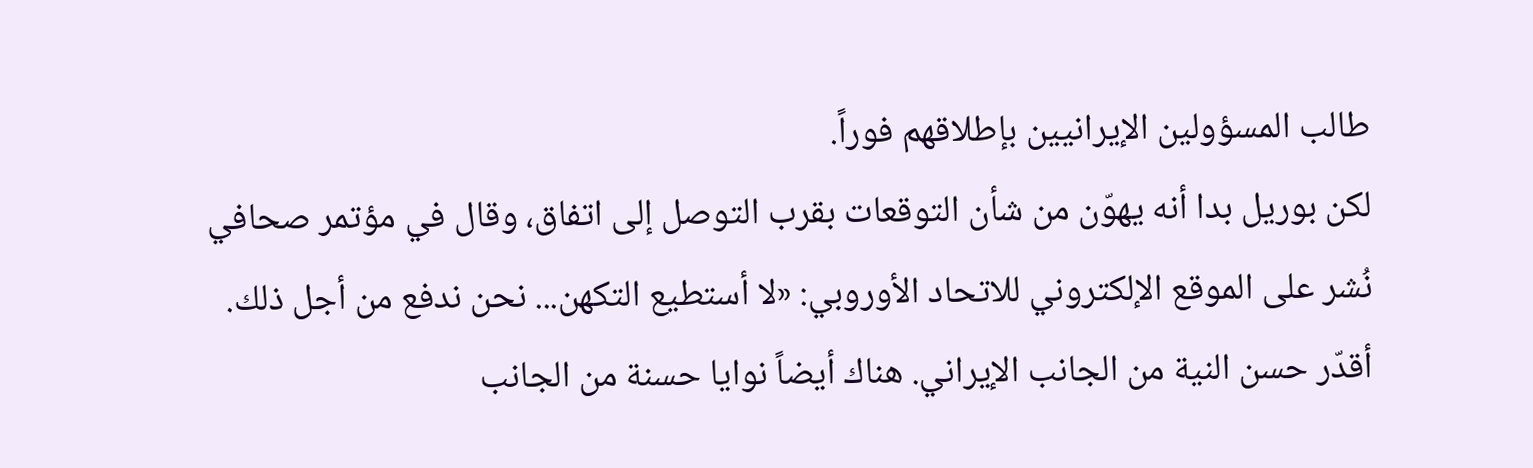طالب المسؤولين الإيرانيين بإطلاقهم فوراً.
لكن بوريل بدا أنه يهوّن من شأن التوقعات بقرب التوصل إلى اتفاق، وقال في مؤتمر صحافي نُشر على الموقع الإلكتروني للاتحاد الأوروبي: «لا أستطيع التكهن... نحن ندفع من أجل ذلك. أقدّر حسن النية من الجانب الإيراني. هناك أيضاً نوايا حسنة من الجانب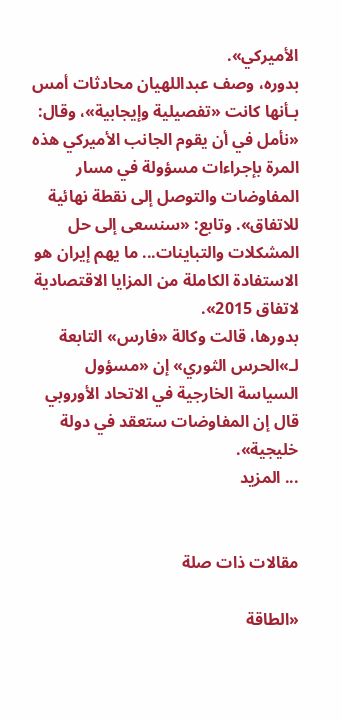الأميركي».
بدوره، وصف عبداللهيان محادثات أمس بـأنها كانت «تفصيلية وإيجابية»، وقال: «نأمل في أن يقوم الجانب الأميركي هذه المرة بإجراءات مسؤولة في مسار المفاوضات والتوصل إلى نقطة نهائية للاتفاق». وتابع: «سنسعى إلى حل المشكلات والتباينات... ما يهم إيران هو الاستفادة الكاملة من المزايا الاقتصادية لاتفاق 2015».
بدورها، قالت وكالة «فارس» التابعة لـ»الحرس الثوري» إن «مسؤول السياسة الخارجية في الاتحاد الأوروبي قال إن المفاوضات ستعقد في دولة خليجية».
... المزيد


مقالات ذات صلة

«الطاقة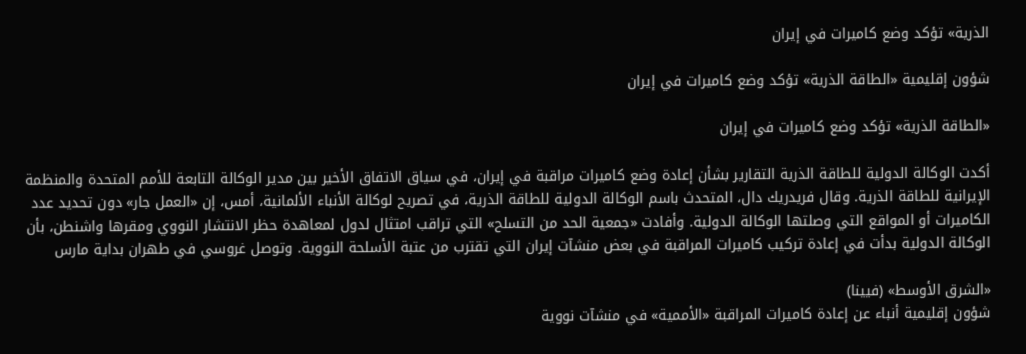الذرية» تؤكد وضع كاميرات في إيران

شؤون إقليمية «الطاقة الذرية» تؤكد وضع كاميرات في إيران

«الطاقة الذرية» تؤكد وضع كاميرات في إيران

أكدت الوكالة الدولية للطاقة الذرية التقارير بشأن إعادة وضع كاميرات مراقبة في إيران، في سياق الاتفاق الأخير بين مدير الوكالة التابعة للأمم المتحدة والمنظمة الإيرانية للطاقة الذرية. وقال فريدريك دال، المتحدث باسم الوكالة الدولية للطاقة الذرية، في تصريح لوكالة الأنباء الألمانية، أمس، إن «العمل جار» دون تحديد عدد الكاميرات أو المواقع التي وصلتها الوكالة الدولية. وأفادت «جمعية الحد من التسلح» التي تراقب امتثال لدول لمعاهدة حظر الانتشار النووي ومقرها واشنطن، بأن الوكالة الدولية بدأت في إعادة تركيب كاميرات المراقبة في بعض منشآت إيران التي تقترب من عتبة الأسلحة النووية. وتوصل غروسي في طهران بداية مارس

«الشرق الأوسط» (فيينا)
شؤون إقليمية أنباء عن إعادة كاميرات المراقبة «الأممية» في منشآت نووية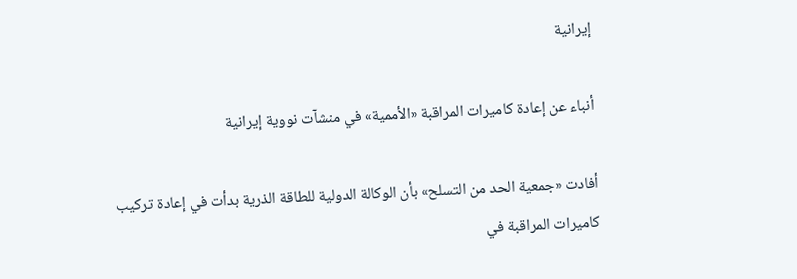إيرانية

أنباء عن إعادة كاميرات المراقبة «الأممية» في منشآت نووية إيرانية

أفادت «جمعية الحد من التسلح» بأن الوكالة الدولية للطاقة الذرية بدأت في إعادة تركيب كاميرات المراقبة في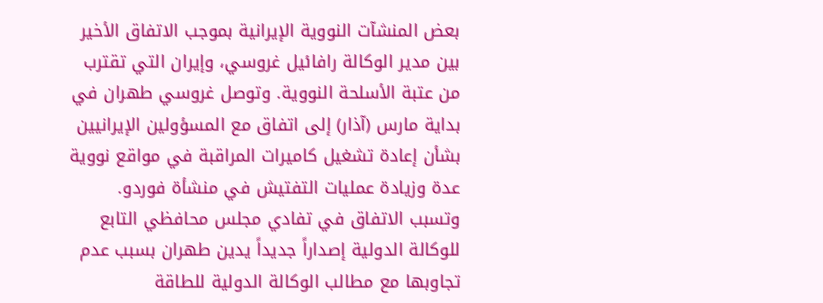بعض المنشآت النووية الإيرانية بموجب الاتفاق الأخير بين مدير الوكالة رافائيل غروسي، وإيران التي تقترب من عتبة الأسلحة النووية. وتوصل غروسي طهران في بداية مارس (آذار) إلى اتفاق مع المسؤولين الإيرانيين بشأن إعادة تشغيل كاميرات المراقبة في مواقع نووية عدة وزيادة عمليات التفتيش في منشأة فوردو. وتسبب الاتفاق في تفادي مجلس محافظي التابع للوكالة الدولية إصداراً جديداً يدين طهران بسبب عدم تجاوبها مع مطالب الوكالة الدولية للطاقة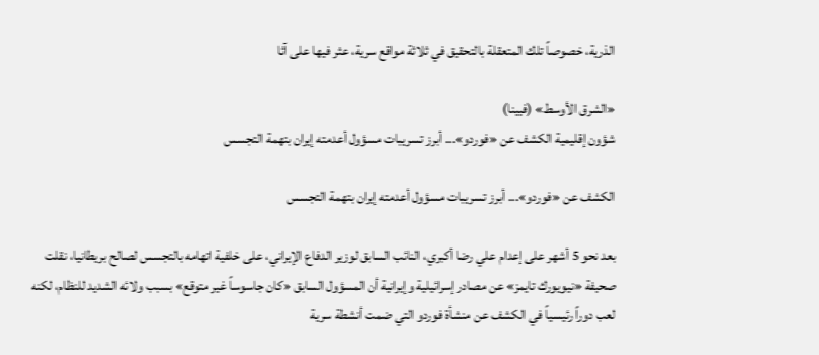الذرية، خصوصاً تلك المتعقلة بالتحقيق في ثلاثة مواقع سرية، عثر فيها على آثا

«الشرق الأوسط» (فيينا)
شؤون إقليمية الكشف عن «فوردو»... أبرز تسريبات مسؤول أعدمته إيران بتهمة التجسس

الكشف عن «فوردو»... أبرز تسريبات مسؤول أعدمته إيران بتهمة التجسس

بعد نحو 5 أشهر على إعدام علي رضا أكبري، النائب السابق لوزير الدفاع الإيراني، على خلفية اتهامه بالتجسس لصالح بريطانيا، نقلت صحيفة «نيويورك تايمز» عن مصادر إسرائيلية وإيرانية أن المسؤول السابق «كان جاسوساً غير متوقع» بسبب ولائه الشديد للنظام، لكنه لعب دوراً رئيسياً في الكشف عن منشأة فوردو التي ضمت أنشطة سرية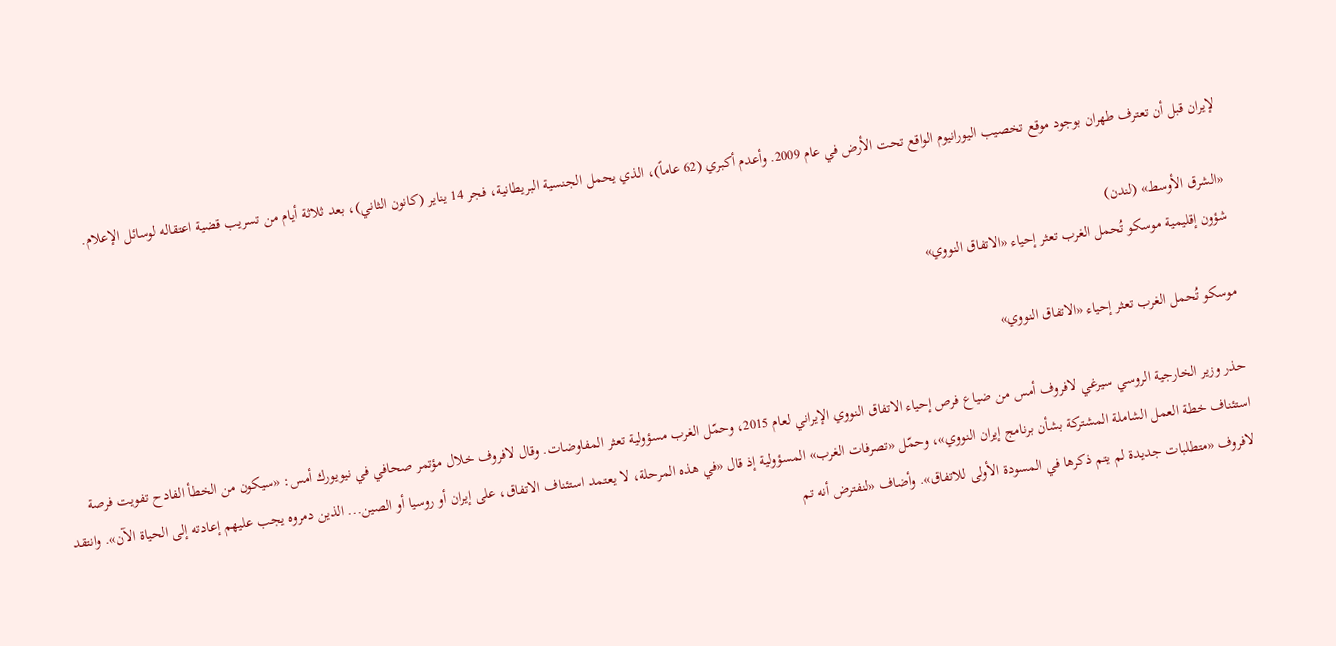لإيران قبل أن تعترف طهران بوجود موقع تخصيب اليورانيوم الواقع تحت الأرض في عام 2009. وأعدم أكبري (62 عاماً)، الذي يحمل الجنسية البريطانية، فجر 14 يناير (كانون الثاني)، بعد ثلاثة أيام من تسريب قضية اعتقاله لوسائل الإعلام.

«الشرق الأوسط» (لندن)
شؤون إقليمية موسكو تُحمل الغرب تعثر إحياء «الاتفاق النووي»

موسكو تُحمل الغرب تعثر إحياء «الاتفاق النووي»

حذر وزير الخارجية الروسي سيرغي لافروف أمس من ضياع فرص إحياء الاتفاق النووي الإيراني لعام 2015، وحمّل الغرب مسؤولية تعثر المفاوضات. وقال لافروف خلال مؤتمر صحافي في نيويورك أمس: «سيكون من الخطأ الفادح تفويت فرصة استئناف خطة العمل الشاملة المشتركة بشأن برنامج إيران النووي»، وحمّل «تصرفات الغرب» المسؤولية إذ قال «في هذه المرحلة، لا يعتمد استئناف الاتفاق، على إيران أو روسيا أو الصين... الذين دمروه يجب عليهم إعادته إلى الحياة الآن». وانتقد لافروف «متطلبات جديدة لم يتم ذكرها في المسودة الأولى للاتفاق». وأضاف «لنفترض أنه تم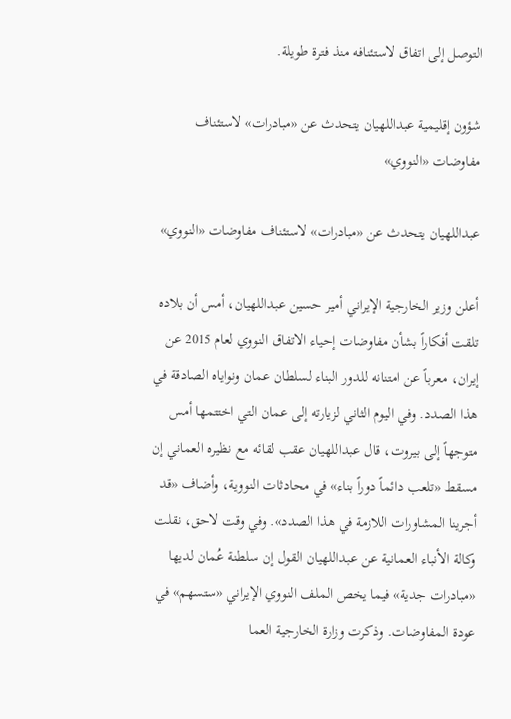التوصل إلى اتفاق لاستئنافه منذ فترة طويلة.

شؤون إقليمية عبداللهيان يتحدث عن «مبادرات» لاستئناف مفاوضات «النووي»

عبداللهيان يتحدث عن «مبادرات» لاستئناف مفاوضات «النووي»

أعلن وزير الخارجية الإيراني أمير حسين عبداللهيان، أمس أن بلاده تلقت أفكاراً بشأن مفاوضات إحياء الاتفاق النووي لعام 2015 عن إيران، معرباً عن امتنانه للدور البناء لسلطان عمان ونواياه الصادقة في هذا الصدد. وفي اليوم الثاني لزيارته إلى عمان التي اختتمها أمس متوجهاً إلى بيروت، قال عبداللهيان عقب لقائه مع نظيره العماني إن مسقط «تلعب دائماً دوراً بناء» في محادثات النووية، وأضاف «قد أجرينا المشاورات اللازمة في هذا الصدد». وفي وقت لاحق، نقلت وكالة الأنباء العمانية عن عبداللهيان القول إن سلطنة عُمان لديها «مبادرات جدية» فيما يخص الملف النووي الإيراني «ستسهم» في عودة المفاوضات. وذكرت وزارة الخارجية العما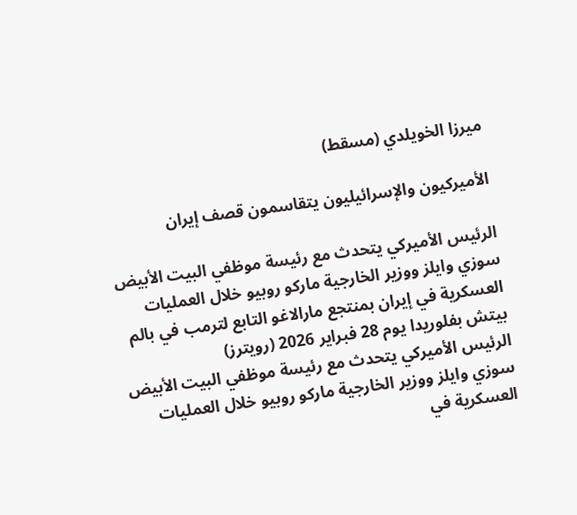ميرزا الخويلدي (مسقط)

الأميركيون والإسرائيليون يتقاسمون قصف إيران

الرئيس الأميركي يتحدث مع رئيسة موظفي البيت الأبيض سوزي وايلز ووزير الخارجية ماركو روبيو خلال العمليات العسكرية في إيران بمنتجع مارالاغو التابع لترمب في بالم بيتش بفلوريدا يوم 28 فبراير 2026 (رويترز)
الرئيس الأميركي يتحدث مع رئيسة موظفي البيت الأبيض سوزي وايلز ووزير الخارجية ماركو روبيو خلال العمليات العسكرية في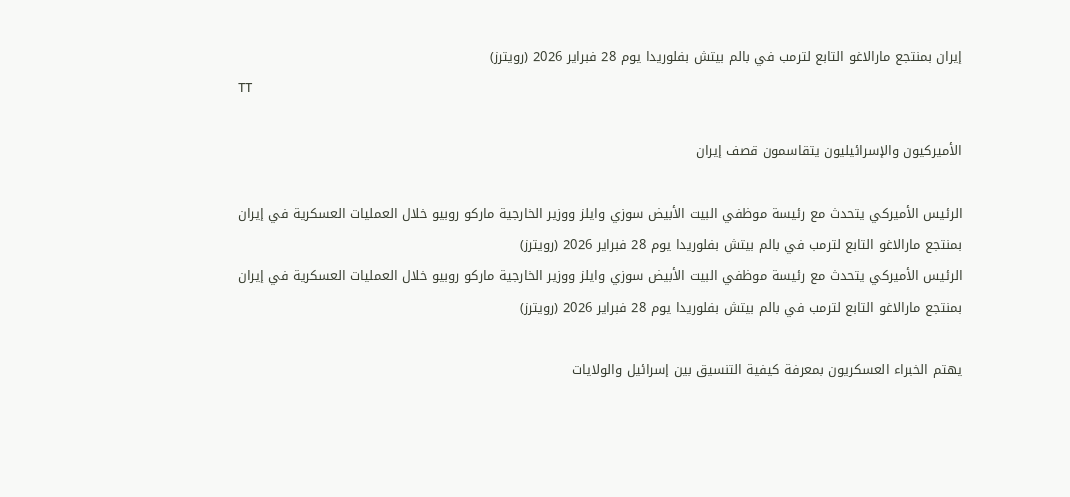إيران بمنتجع مارالاغو التابع لترمب في بالم بيتش بفلوريدا يوم 28 فبراير 2026 (رويترز)
TT

الأميركيون والإسرائيليون يتقاسمون قصف إيران

الرئيس الأميركي يتحدث مع رئيسة موظفي البيت الأبيض سوزي وايلز ووزير الخارجية ماركو روبيو خلال العمليات العسكرية في إيران بمنتجع مارالاغو التابع لترمب في بالم بيتش بفلوريدا يوم 28 فبراير 2026 (رويترز)
الرئيس الأميركي يتحدث مع رئيسة موظفي البيت الأبيض سوزي وايلز ووزير الخارجية ماركو روبيو خلال العمليات العسكرية في إيران بمنتجع مارالاغو التابع لترمب في بالم بيتش بفلوريدا يوم 28 فبراير 2026 (رويترز)

يهتم الخبراء العسكريون بمعرفة كيفية التنسيق بين إسرائيل والولايات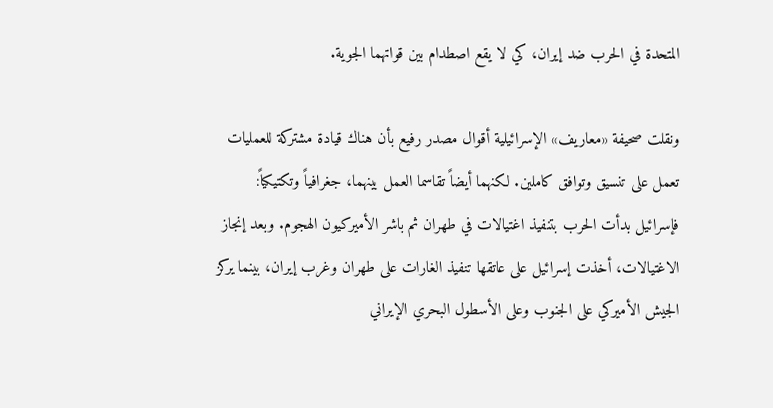المتحدة في الحرب ضد إيران، كي لا يقع اصطدام بين قواتهما الجوية.

ونقلت صحيفة «معاريف» الإسرائيلية أقوال مصدر رفيع بأن هناك قيادة مشتركة للعمليات تعمل على تنسيق وتوافق كاملين. لكنهما أيضاً تقاسما العمل بينهما، جغرافياً وتكتيكياً: فإسرائيل بدأت الحرب بتنفيذ اغتيالات في طهران ثم باشر الأميركيون الهجوم. وبعد إنجاز الاغتيالات، أخذت إسرائيل على عاتقها تنفيذ الغارات على طهران وغرب إيران، بينما يركز الجيش الأميركي على الجنوب وعلى الأسطول البحري الإيراني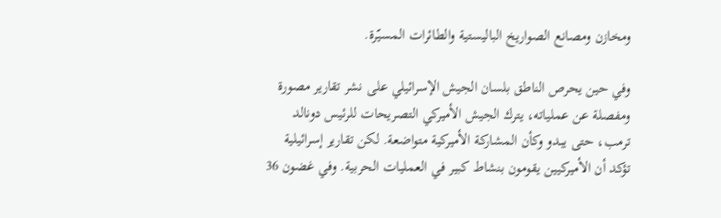ومخازن ومصانع الصواريخ الباليستية والطائرات المسيّرة.

وفي حين يحرص الناطق بلسان الجيش الإسرائيلي على نشر تقارير مصورة ومفصلة عن عملياته، يترك الجيش الأميركي التصريحات للرئيس دونالد ترمب، حتى يبدو وكأن المشاركة الأميركية متواضعة. لكن تقارير إسرائيلية تؤكد أن الأميركيين يقومون بنشاط كبير في العمليات الحربية. وفي غضون 36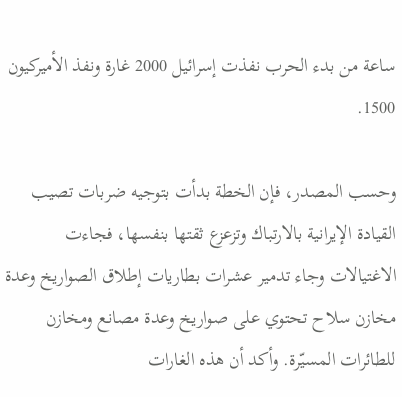ساعة من بدء الحرب نفذت إسرائيل 2000 غارة ونفذ الأميركيون 1500.

وحسب المصدر، فإن الخطة بدأت بتوجيه ضربات تصيب القيادة الإيرانية بالارتباك وتزعزع ثقتها بنفسها، فجاءت الاغتيالات وجاء تدمير عشرات بطاريات إطلاق الصواريخ وعدة مخازن سلاح تحتوي على صواريخ وعدة مصانع ومخازن للطائرات المسيّرة. وأكد أن هذه الغارات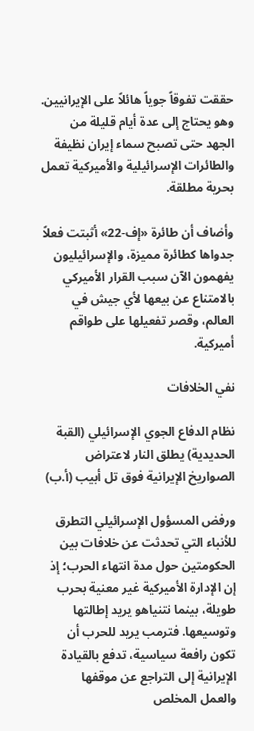حققت تفوقاً جوياً هائلاً على الإيرانيين. وهو يحتاج إلى عدة أيام قليلة من الجهد حتى تصبح سماء إيران نظيفة والطائرات الإسرائيلية والأميركية تعمل بحرية مطلقة.

وأضاف أن طائرة «إف-22» أثبتت فعلاً جدواها كطائرة مميزة، والإسرائيليون يفهمون الآن سبب القرار الأميركي بالامتناع عن بيعها لأي جيش في العالم، وقصر تفعيلها على طواقم أميركية.

نفي الخلافات

نظام الدفاع الجوي الإسرائيلي (القبة الحديدية) يطلق النار لاعتراض الصواريخ الإيرانية فوق تل أبيب (أ.ب)

ورفض المسؤول الإسرائيلي التطرق للأنباء التي تحدثت عن خلافات بين الحكومتين حول مدة انتهاء الحرب؛ إذ إن الإدارة الأميركية غير معنية بحرب طويلة، بينما نتنياهو يريد إطالتها وتوسيعها. فترمب يريد للحرب أن تكون رافعة سياسية، تدفع بالقيادة الإيرانية إلى التراجع عن موقفها والعمل المخلص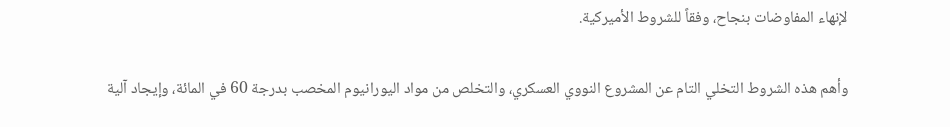لإنهاء المفاوضات بنجاح، وفقاً للشروط الأميركية.

وأهم هذه الشروط التخلي التام عن المشروع النووي العسكري، والتخلص من مواد اليورانيوم المخصب بدرجة 60 في المائة، وإيجاد آلية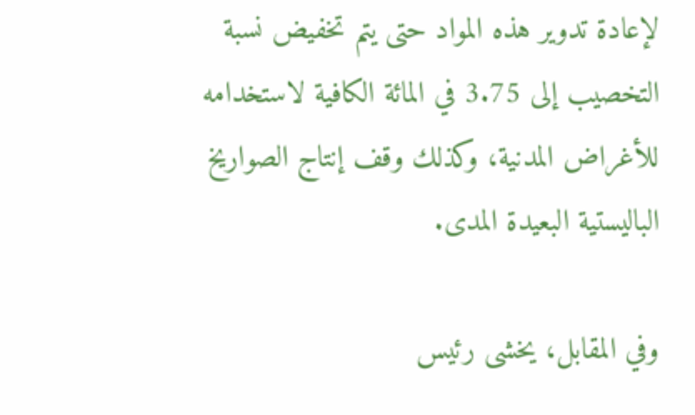لإعادة تدوير هذه المواد حتى يتم تخفيض نسبة التخصيب إلى 3.75 في المائة الكافية لاستخدامه للأغراض المدنية، وكذلك وقف إنتاج الصواريخ الباليستية البعيدة المدى.

وفي المقابل، يخشى رئيس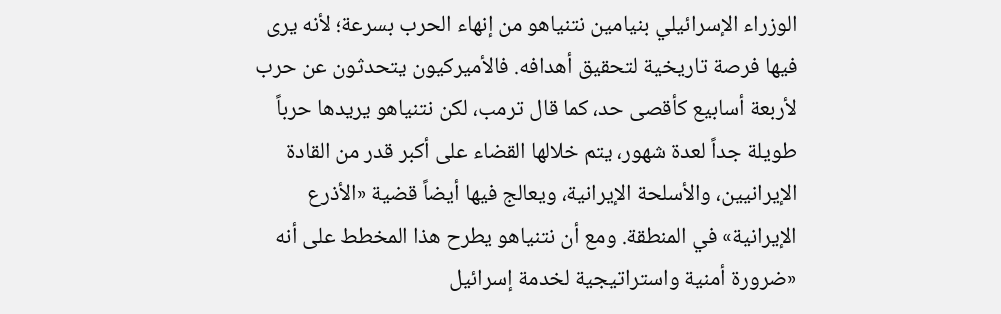الوزراء الإسرائيلي بنيامين نتنياهو من إنهاء الحرب بسرعة؛ لأنه يرى فيها فرصة تاريخية لتحقيق أهدافه. فالأميركيون يتحدثون عن حرب لأربعة أسابيع كأقصى حد، كما قال ترمب، لكن نتنياهو يريدها حرباً طويلة جداً لعدة شهور، يتم خلالها القضاء على أكبر قدر من القادة الإيرانيين، والأسلحة الإيرانية، ويعالج فيها أيضاً قضية «الأذرع الإيرانية» في المنطقة. ومع أن نتنياهو يطرح هذا المخطط على أنه «ضرورة أمنية واستراتيجية لخدمة إسرائيل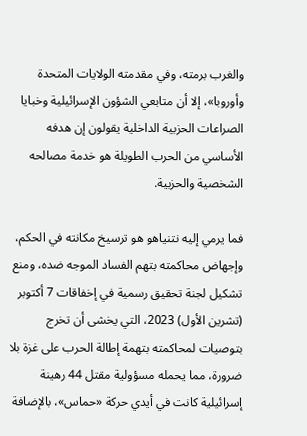والغرب برمته، وفي مقدمته الولايات المتحدة وأوروبا»، إلا أن متابعي الشؤون الإسرائيلية وخبايا الصراعات الحزبية الداخلية يقولون إن هدفه الأساسي من الحرب الطويلة هو خدمة مصالحه الشخصية والحزبية.

فما يرمي إليه نتنياهو هو ترسيخ مكانته في الحكم، وإجهاض محاكمته بتهم الفساد الموجه ضده، ومنع تشكيل لجنة تحقيق رسمية في إخفاقات 7 أكتوبر (تشرين الأول) 2023، التي يخشى أن تخرج بتوصيات لمحاكمته بتهمة إطالة الحرب على غزة بلا ضرورة، مما يحمله مسؤولية مقتل 44 رهينة إسرائيلية كانت في أيدي حركة «حماس»، بالإضافة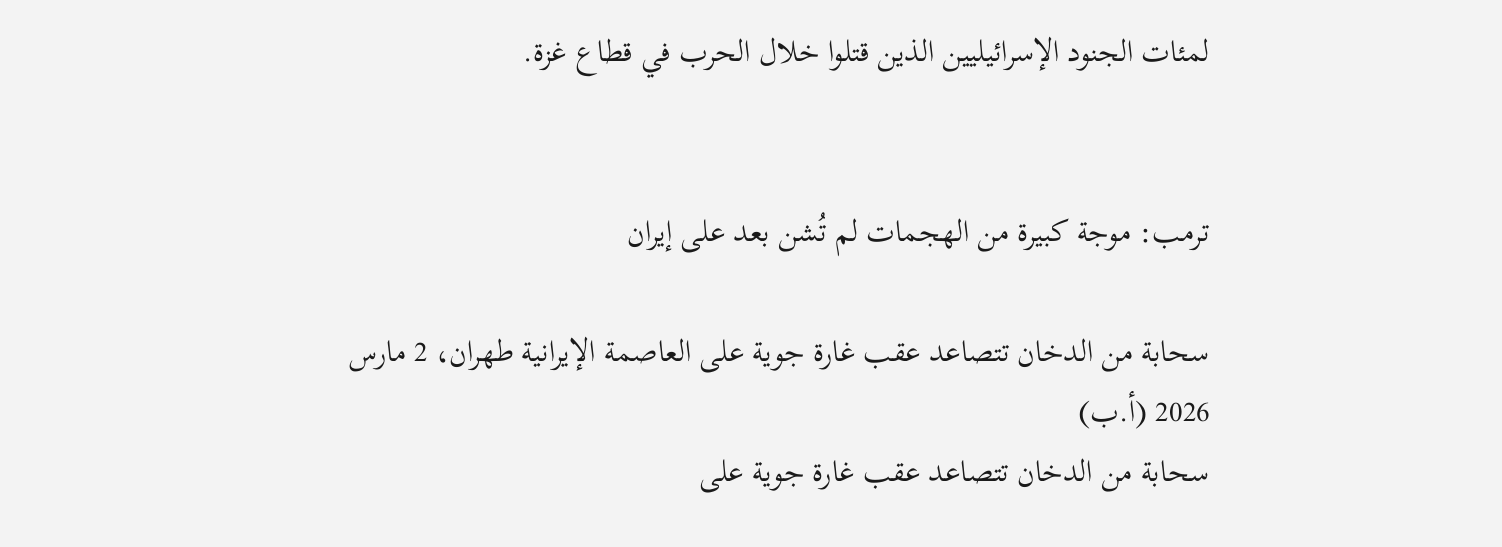لمئات الجنود الإسرائيليين الذين قتلوا خلال الحرب في قطاع غزة.


ترمب: موجة كبيرة من الهجمات لم تُشن بعد على إيران

سحابة من الدخان تتصاعد عقب غارة جوية على العاصمة الإيرانية طهران، 2 مارس 2026 (أ.ب)
سحابة من الدخان تتصاعد عقب غارة جوية على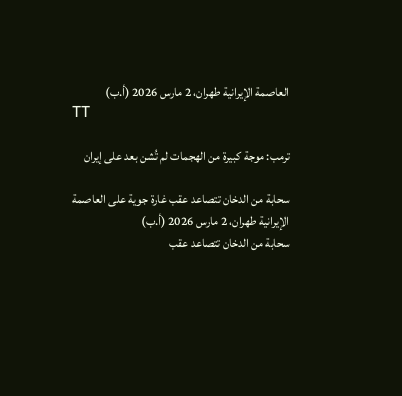العاصمة الإيرانية طهران، 2 مارس 2026 (أ.ب)
TT

ترمب: موجة كبيرة من الهجمات لم تُشن بعد على إيران

سحابة من الدخان تتصاعد عقب غارة جوية على العاصمة الإيرانية طهران، 2 مارس 2026 (أ.ب)
سحابة من الدخان تتصاعد عقب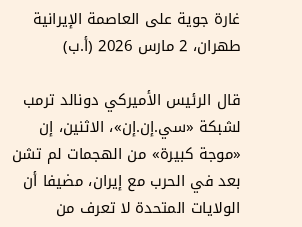غارة جوية على العاصمة الإيرانية طهران، 2 مارس 2026 (أ.ب)

قال الرئيس الأميركي دونالد ترمب لشبكة «سي.إن.إن»، الاثنين، إن «موجة ‌كبيرة» من الهجمات لم تشن بعد في الحرب مع إيران، ‌مضيفا ‌أن الولايات ‌المتحدة ‌لا تعرف من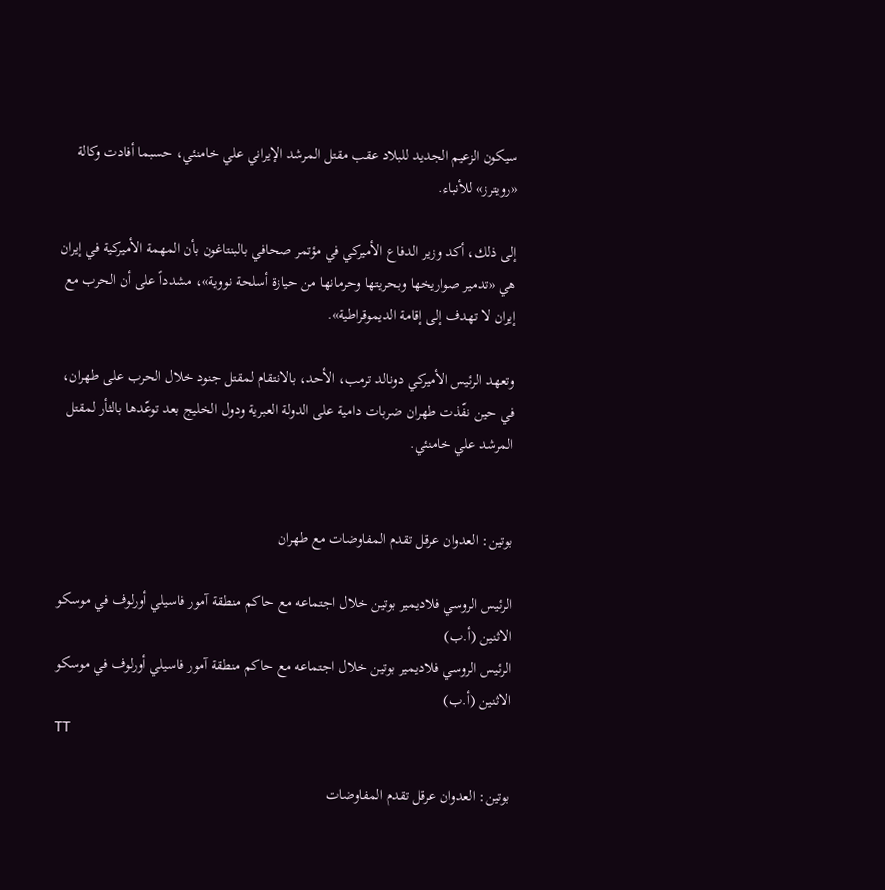سيكون ‌الزعيم الجديد للبلاد عقب مقتل المرشد الإيراني علي خامنئي، حسبما أفادت وكالة «رويترز» للأنباء.

إلى ذلك، أكد وزير الدفاع الأميركي في مؤتمر صحافي بالبنتاغون بأن المهمة الأميركية في إيران هي «تدمير صواريخها وبحريتها وحرمانها من حيازة أسلحة نووية»، مشدداً على أن الحرب مع إيران لا تهدف إلى إقامة الديموقراطية».

وتعهد الرئيس الأميركي دونالد ترمب، الأحد، بالانتقام لمقتل جنود خلال الحرب على طهران، في حين نفّذت طهران ضربات دامية على الدولة العبرية ودول الخليج بعد توعّدها بالثأر لمقتل المرشد علي خامنئي.


بوتين: العدوان عرقل تقدم المفاوضات مع طهران

الرئيس الروسي فلاديمير بوتين خلال اجتماعه مع حاكم منطقة آمور فاسيلي أورلوف في موسكو الاثنين (أ.ب)
الرئيس الروسي فلاديمير بوتين خلال اجتماعه مع حاكم منطقة آمور فاسيلي أورلوف في موسكو الاثنين (أ.ب)
TT

بوتين: العدوان عرقل تقدم المفاوضات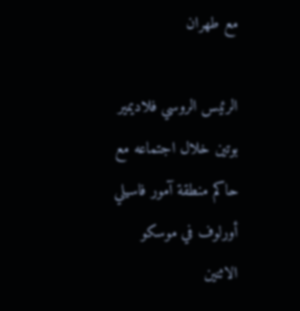مع طهران

الرئيس الروسي فلاديمير بوتين خلال اجتماعه مع حاكم منطقة آمور فاسيلي أورلوف في موسكو الاثنين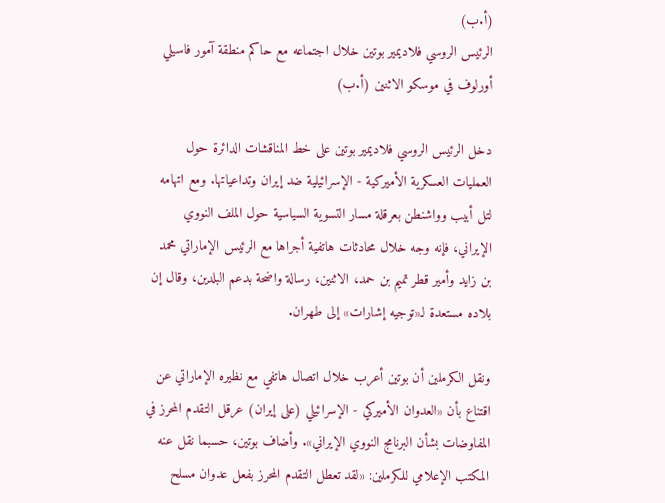(أ.ب)
الرئيس الروسي فلاديمير بوتين خلال اجتماعه مع حاكم منطقة آمور فاسيلي أورلوف في موسكو الاثنين (أ.ب)

دخل الرئيس الروسي فلاديمير بوتين على خط المناقشات الدائرة حول العمليات العسكرية الأميركية - الإسرائيلية ضد إيران وتداعياتها. ومع اتهامه لتل أبيب وواشنطن بعرقلة مسار التسوية السياسية حول الملف النووي الإيراني، فإنه وجه خلال محادثات هاتفية أجراها مع الرئيس الإماراتي محمد بن زايد وأمير قطر تميم بن حمد، الاثنين، رسالة واضحة بدعم البلدين، وقال إن بلاده مستعدة لـ«توجيه إشارات» إلى طهران.

ونقل الكرملين أن بوتين أعرب خلال اتصال هاتفي مع نظيره الإماراتي عن اقتناع بأن «العدوان الأميركي - الإسرائيلي (على إيران) عرقل التقدم المحرز في المفاوضات بشأن البرنامج النووي الإيراني». وأضاف بوتين، حسبما نقل عنه المكتب الإعلامي للكرملين: «لقد تعطل التقدم المحرز بفعل عدوان مسلح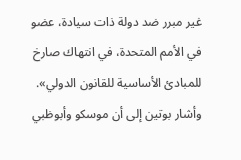غير مبرر ضد دولة ذات سيادة، عضو في الأمم المتحدة، في انتهاك صارخ للمبادئ الأساسية للقانون الدولي». وأشار بوتين إلى أن موسكو وأبوظبي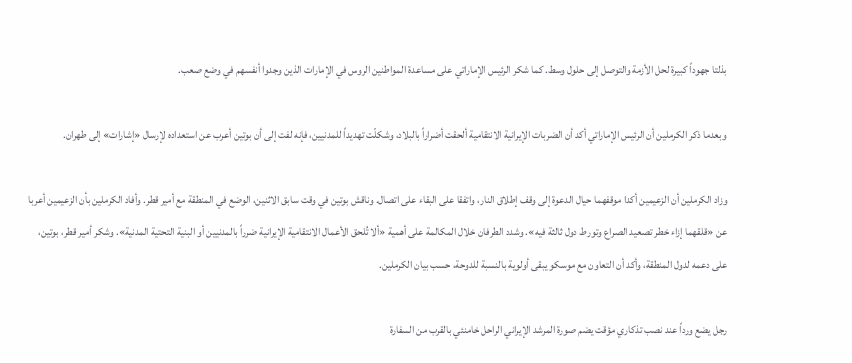بذلتا جهوداً كبيرة لحل الأزمة والتوصل إلى حلول وسط. كما شكر الرئيس الإماراتي على مساعدة المواطنين الروس في الإمارات الذين وجدوا أنفسهم في وضع صعب.

وبعدما ذكر الكرملين أن الرئيس الإماراتي أكد أن الضربات الإيرانية الانتقامية ألحقت أضراراً بالبلاد، وشكلّت تهديداً للمدنيين، فإنه لفت إلى أن بوتين أعرب عن استعداده لإرسال «إشارات» إلى طهران.

وزاد الكرملين أن الزعيمين أكدا موقفهما حيال الدعوة إلى وقف إطلاق النار، واتفقا على البقاء على اتصال. وناقش بوتين في وقت سابق الاثنين، الوضع في المنطقة مع أمير قطر. وأفاد الكرملين بأن الزعيمين أعربا عن «قلقهما إزاء خطر تصعيد الصراع وتورط دول ثالثة فيه». وشدد الطرفان خلال المكالمة على أهمية «ألا تُلحق الأعمال الانتقامية الإيرانية ضرراً بالمدنيين أو البنية التحتية المدنية». وشكر أمير قطر، بوتين، على دعمه لدول المنطقة، وأكد أن التعاون مع موسكو يبقى أولوية بالنسبة للدوحة، حسب بيان الكرملين.

رجل يضع ورداً عند نصب تذكاري مؤقت يضم صورة المرشد الإيراني الراحل خامنئي بالقرب من السفارة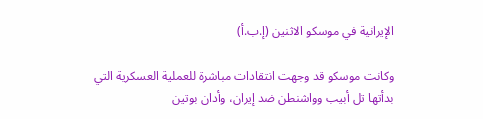الإيرانية في موسكو الاثنين (إ.ب.أ)

وكانت موسكو قد وجهت انتقادات مباشرة للعملية العسكرية التي بدأتها تل أبيب وواشنطن ضد إيران، وأدان بوتين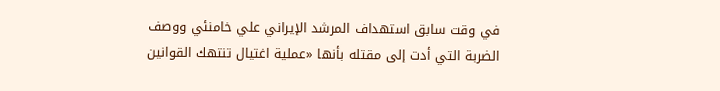في وقت سابق استهداف المرشد الإيراني علي خامنئي ووصف الضربة التي أدت إلى مقتله بأنها «عملية اغتيال تنتهك القوانين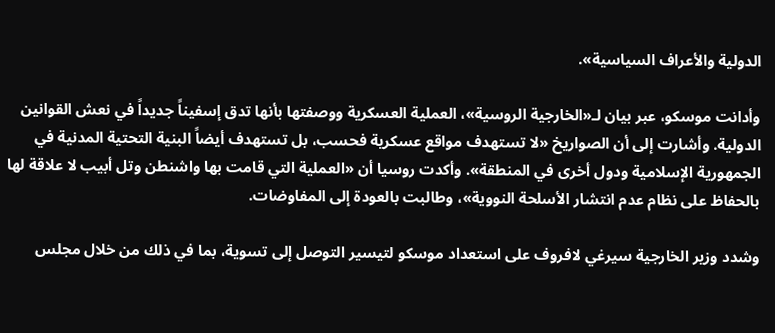الدولية والأعراف السياسية».

وأدانت موسكو، عبر بيان لـ«الخارجية الروسية»، العملية العسكرية ووصفتها بأنها تدق إسفيناً جديداً في نعش القوانين الدولية. وأشارت إلى أن الصواريخ «لا تستهدف مواقع عسكرية فحسب، بل تستهدف أيضاً البنية التحتية المدنية في الجمهورية الإسلامية ودول أخرى في المنطقة». وأكدت روسيا أن «العملية التي قامت بها واشنطن وتل أبيب لا علاقة لها بالحفاظ على نظام عدم انتشار الأسلحة النووية»، وطالبت بالعودة إلى المفاوضات.

وشدد وزير الخارجية سيرغي لافروف على استعداد موسكو لتيسير التوصل إلى تسوية، بما في ذلك من خلال مجلس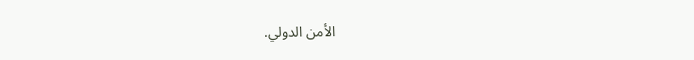الأمن الدولي.